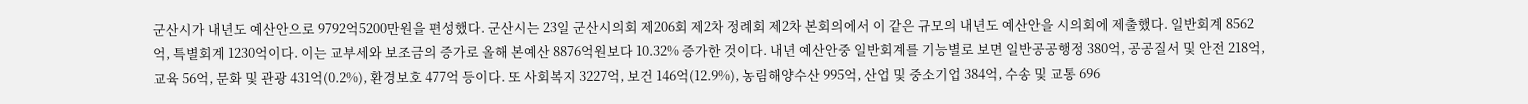군산시가 내년도 예산안으로 9792억5200만원을 편성했다. 군산시는 23일 군산시의회 제206회 제2차 정례회 제2차 본회의에서 이 같은 규모의 내년도 예산안을 시의회에 제출했다. 일반회계 8562억, 특별회계 1230억이다. 이는 교부세와 보조금의 증가로 올해 본예산 8876억원보다 10.32% 증가한 것이다. 내년 예산안중 일반회계를 기능별로 보면 일반공공행정 380억, 공공질서 및 안전 218억, 교육 56억, 문화 및 관광 431억(0.2%), 환경보호 477억 등이다. 또 사회복지 3227억, 보건 146억(12.9%), 농림해양수산 995억, 산업 및 중소기업 384억, 수송 및 교통 696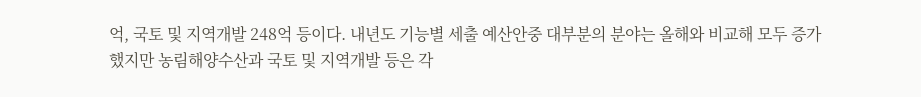억, 국토 및 지역개발 248억 등이다. 내년도 기능별 세출 예산안중 대부분의 분야는 올해와 비교해 모두 증가했지만 농림해양수산과 국토 및 지역개발 등은 각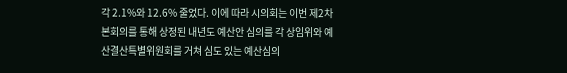각 2.1%와 12.6% 줄었다. 이에 따라 시의회는 이번 제2차 본회의를 통해 상정된 내년도 예산안 심의를 각 상임위와 예산결산특별위원회를 거쳐 심도 있는 예산심의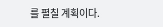를 펼칠 계획이다.